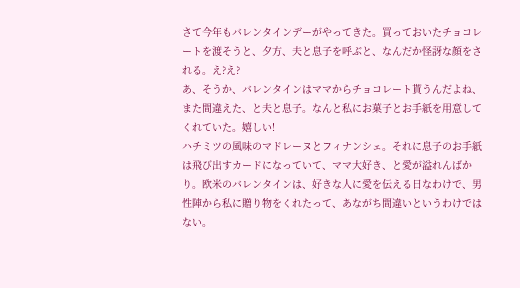さて今年もバレンタインデーがやってきた。買っておいたチョコレートを渡そうと、夕方、夫と息子を呼ぶと、なんだか怪訝な顔をされる。え?え?
あ、そうか、バレンタインはママからチョコレート貰うんだよね、また間違えた、と夫と息子。なんと私にお菓子とお手紙を用意してくれていた。嬉しい!
ハチミツの風味のマドレーヌとフィナンシェ。それに息子のお手紙は飛び出すカードになっていて、ママ大好き、と愛が溢れんばかり。欧米のバレンタインは、好きな人に愛を伝える日なわけで、男性陣から私に贈り物をくれたって、あながち間違いというわけではない。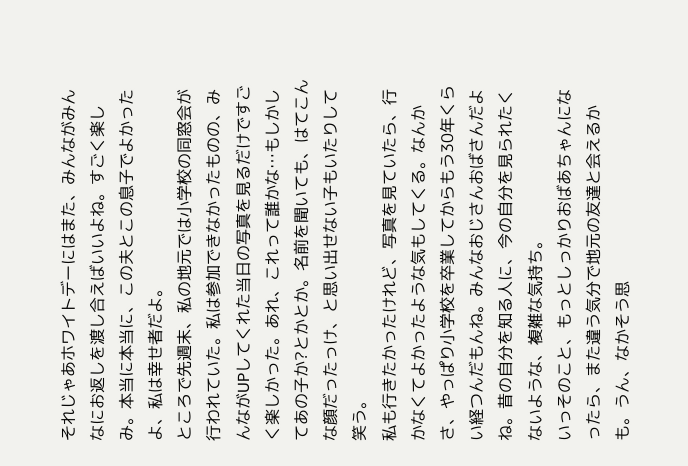それじゃあホワイトデーにはまた、みんながみんなにお返しを渡し合えばいいよね。すごく楽しみ。本当に本当に、この夫とこの息子でよかったよ、私は幸せ者だよ。
ところで先週末、私の地元では小学校の同窓会が行われていた。私は参加できなかったものの、みんながUPしてくれた当日の写真を見るだけですごく楽しかった。あれ、これって誰かな…もしかしてあの子か?とかとか。名前を聞いても、はてこんな顔だったっけ、と思い出せない子もいたりして笑う。
私も行きたかったけれど、写真を見ていたら、行かなくてよかったような気もしてくる。なんかさ、やっぱり小学校を卒業してからもう30年くらい経つんだもんね。みんなおじさんおばさんだよね。昔の自分を知る人に、今の自分を見られたくないような、複雑な気持ち。
いっそのこと、もっとしっかりおばあちゃんになったら、また違う気分で地元の友達と会えるかも。うん、なかそう思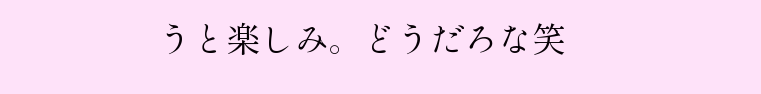うと楽しみ。どうだろな笑